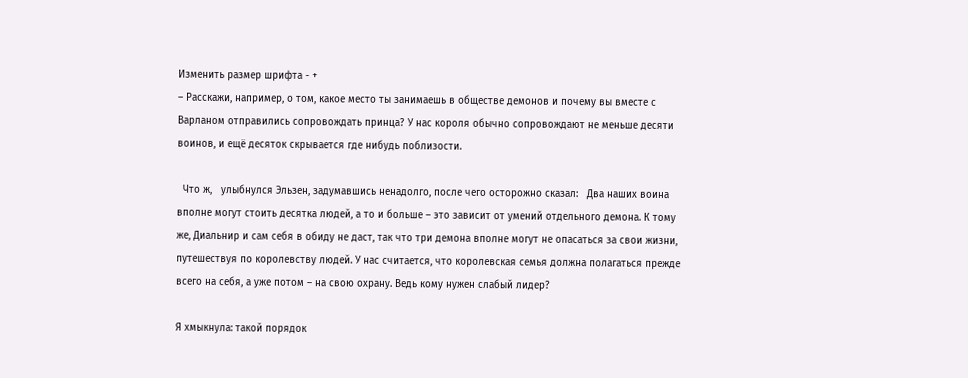Изменить размер шрифта - +
– Расскажи, например, о том, какое место ты занимаешь в обществе демонов и почему вы вместе с Варланом отправились сопровождать принца? У нас короля обычно сопровождают не меньше десяти воинов, и ещё десяток скрывается где нибудь поблизости.

  Что ж,   улыбнулся Эльзен, задумавшись ненадолго, после чего осторожно сказал:   Два наших воина вполне могут стоить десятка людей, а то и больше – это зависит от умений отдельного демона. К тому же, Диальнир и сам себя в обиду не даст, так что три демона вполне могут не опасаться за свои жизни, путешествуя по королевству людей. У нас считается, что королевская семья должна полагаться прежде всего на себя, а уже потом – на свою охрану. Ведь кому нужен слабый лидер?

Я хмыкнула: такой порядок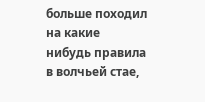больше походил на какие нибудь правила в волчьей стае,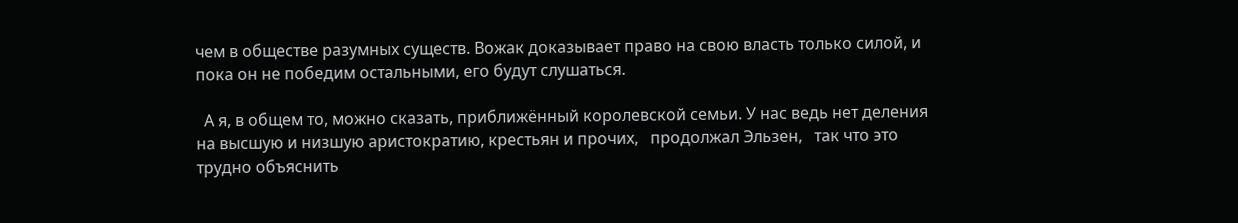чем в обществе разумных существ. Вожак доказывает право на свою власть только силой, и пока он не победим остальными, его будут слушаться.

  А я, в общем то, можно сказать, приближённый королевской семьи. У нас ведь нет деления на высшую и низшую аристократию, крестьян и прочих,   продолжал Эльзен,   так что это трудно объяснить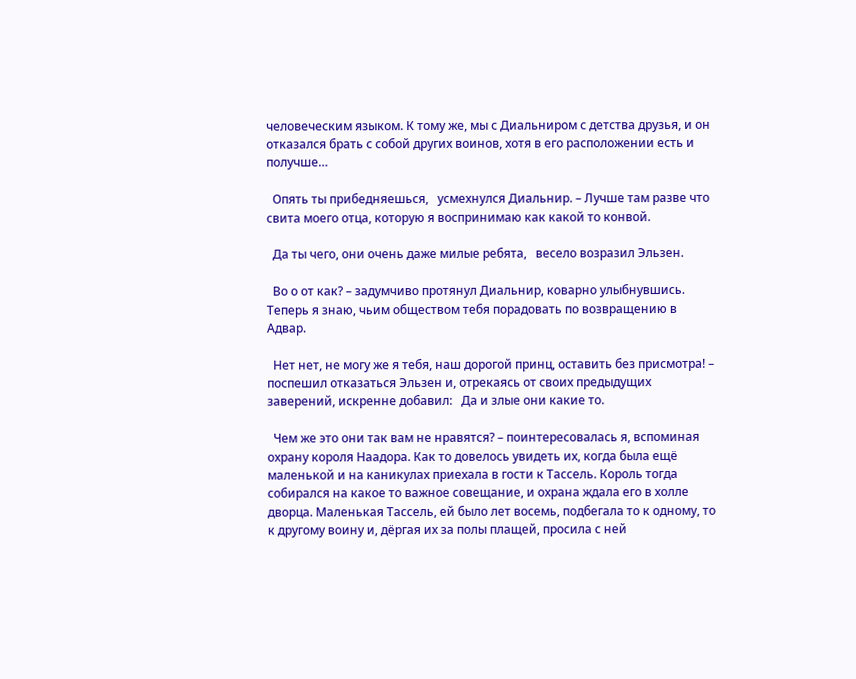человеческим языком. К тому же, мы с Диальниром с детства друзья, и он отказался брать с собой других воинов, хотя в его расположении есть и получше…

  Опять ты прибедняешься,   усмехнулся Диальнир. – Лучше там разве что свита моего отца, которую я воспринимаю как какой то конвой.

  Да ты чего, они очень даже милые ребята,   весело возразил Эльзен.

  Во о от как? – задумчиво протянул Диальнир, коварно улыбнувшись.   Теперь я знаю, чьим обществом тебя порадовать по возвращению в Адвар.

  Нет нет, не могу же я тебя, наш дорогой принц, оставить без присмотра! – поспешил отказаться Эльзен и, отрекаясь от своих предыдущих заверений, искренне добавил:   Да и злые они какие то.

  Чем же это они так вам не нравятся? – поинтересовалась я, вспоминая охрану короля Наадора. Как то довелось увидеть их, когда была ещё маленькой и на каникулах приехала в гости к Тассель. Король тогда собирался на какое то важное совещание, и охрана ждала его в холле дворца. Маленькая Тассель, ей было лет восемь, подбегала то к одному, то к другому воину и, дёргая их за полы плащей, просила с ней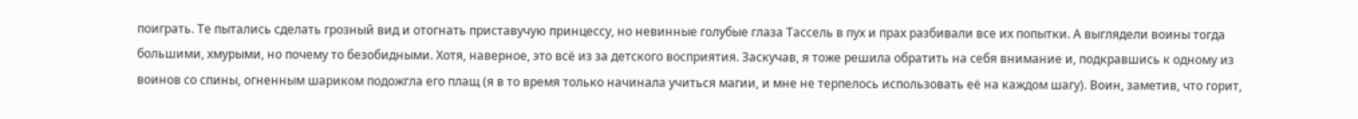поиграть. Те пытались сделать грозный вид и отогнать приставучую принцессу, но невинные голубые глаза Тассель в пух и прах разбивали все их попытки. А выглядели воины тогда большими, хмурыми, но почему то безобидными. Хотя, наверное, это всё из за детского восприятия. Заскучав, я тоже решила обратить на себя внимание и, подкравшись к одному из воинов со спины, огненным шариком подожгла его плащ (я в то время только начинала учиться магии, и мне не терпелось использовать её на каждом шагу). Воин, заметив, что горит,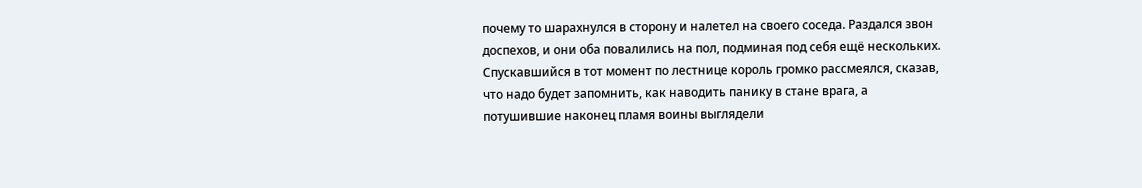почему то шарахнулся в сторону и налетел на своего соседа. Раздался звон доспехов, и они оба повалились на пол, подминая под себя ещё нескольких. Спускавшийся в тот момент по лестнице король громко рассмеялся, сказав, что надо будет запомнить, как наводить панику в стане врага, а потушившие наконец пламя воины выглядели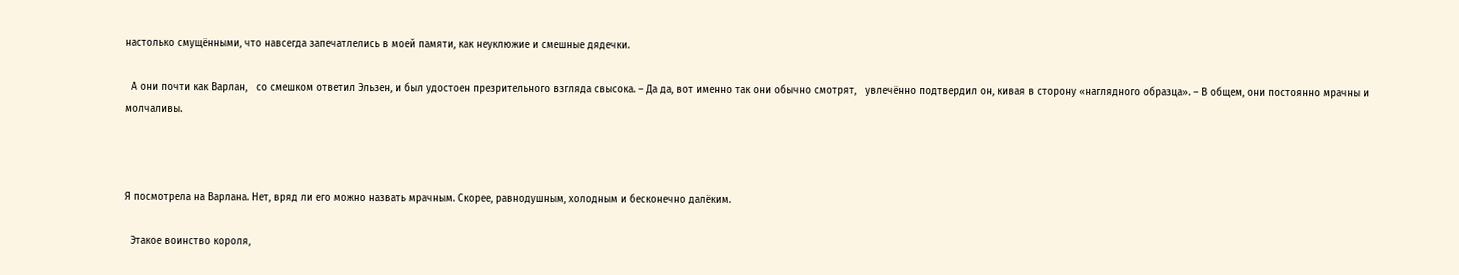настолько смущёнными, что навсегда запечатлелись в моей памяти, как неуклюжие и смешные дядечки.

  А они почти как Варлан,   со смешком ответил Эльзен, и был удостоен презрительного взгляда свысока. – Да да, вот именно так они обычно смотрят,   увлечённо подтвердил он, кивая в сторону «наглядного образца». – В общем, они постоянно мрачны и молчаливы.



Я посмотрела на Варлана. Нет, вряд ли его можно назвать мрачным. Скорее, равнодушным, холодным и бесконечно далёким.

  Этакое воинство короля,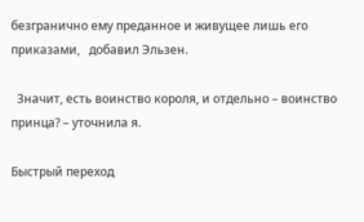безгранично ему преданное и живущее лишь его приказами,   добавил Эльзен.

  Значит, есть воинство короля, и отдельно – воинство принца? – уточнила я.

Быстрый переход